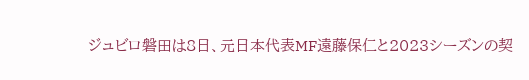ジュビロ磐田は8日、元日本代表MF遠藤保仁と2023シーズンの契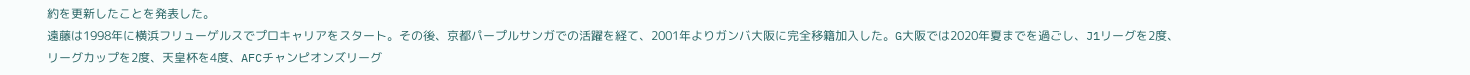約を更新したことを発表した。
遠藤は1998年に横浜フリューゲルスでプロキャリアをスタート。その後、京都パープルサンガでの活躍を経て、2001年よりガンバ大阪に完全移籍加入した。G大阪では2020年夏までを過ごし、J1リーグを2度、リーグカップを2度、天皇杯を4度、AFCチャンピオンズリーグ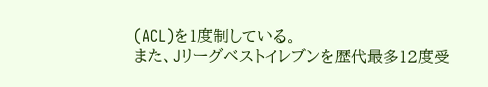(ACL)を1度制している。
また、Jリーグベストイレブンを歴代最多12度受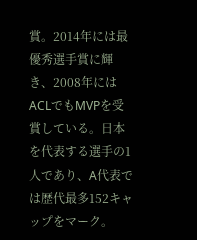賞。2014年には最優秀選手賞に輝き、2008年にはACLでもMVPを受賞している。日本を代表する選手の1人であり、A代表では歴代最多152キャップをマーク。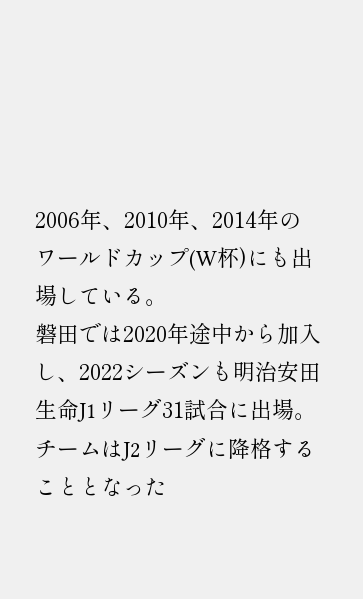2006年、2010年、2014年のワールドカップ(W杯)にも出場している。
磐田では2020年途中から加入し、2022シーズンも明治安田生命J1リーグ31試合に出場。チームはJ2リーグに降格することとなった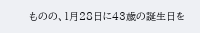ものの、1月28日に43歳の誕生日を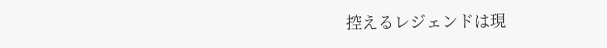控えるレジェンドは現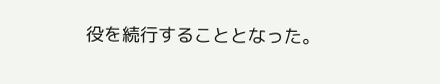役を続行することとなった。